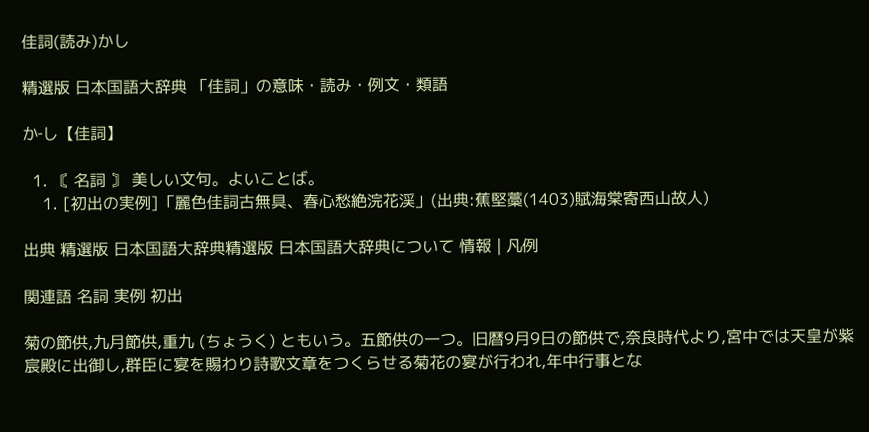佳詞(読み)かし

精選版 日本国語大辞典 「佳詞」の意味・読み・例文・類語

か‐し【佳詞】

  1. 〘 名詞 〙 美しい文句。よいことば。
    1. [初出の実例]「麗色佳詞古無具、春心愁絶浣花渓」(出典:蕉堅藁(1403)賦海棠寄西山故人)

出典 精選版 日本国語大辞典精選版 日本国語大辞典について 情報 | 凡例

関連語 名詞 実例 初出

菊の節供,九月節供,重九 (ちょうく) ともいう。五節供の一つ。旧暦9月9日の節供で,奈良時代より,宮中では天皇が紫宸殿に出御し,群臣に宴を賜わり詩歌文章をつくらせる菊花の宴が行われ,年中行事とな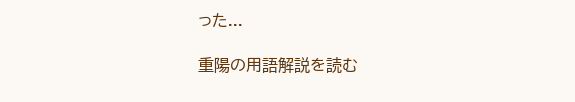った...

重陽の用語解説を読む